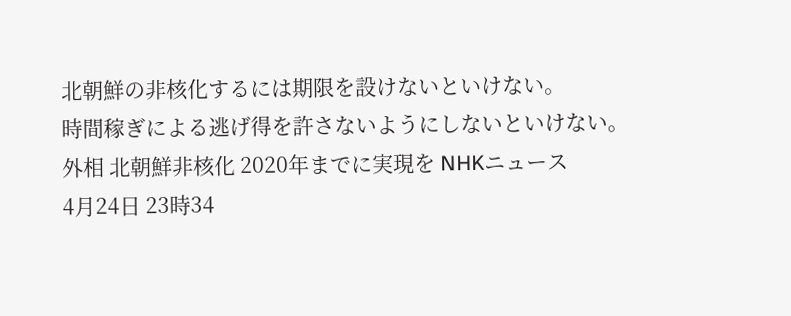北朝鮮の非核化するには期限を設けないといけない。
時間稼ぎによる逃げ得を許さないようにしないといけない。
外相 北朝鮮非核化 2020年までに実現を NHKニュース
4月24日 23時34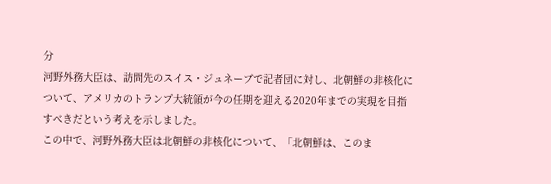分
河野外務大臣は、訪問先のスイス・ジュネーブで記者団に対し、北朝鮮の非核化について、アメリカのトランプ大統領が今の任期を迎える2020年までの実現を目指すべきだという考えを示しました。
この中で、河野外務大臣は北朝鮮の非核化について、「北朝鮮は、このま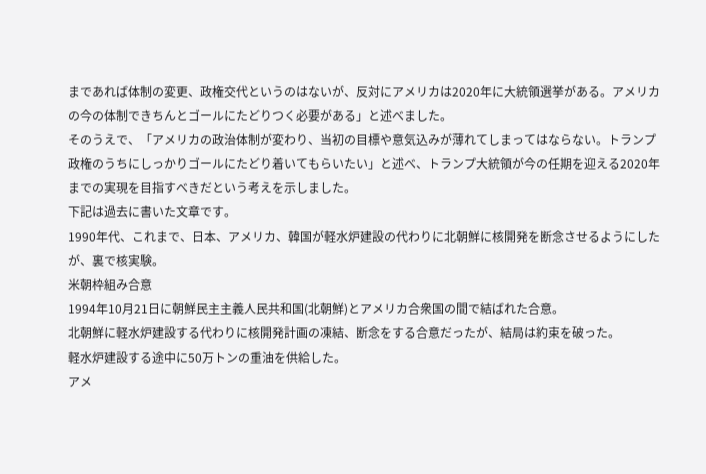まであれば体制の変更、政権交代というのはないが、反対にアメリカは2020年に大統領選挙がある。アメリカの今の体制できちんとゴールにたどりつく必要がある」と述べました。
そのうえで、「アメリカの政治体制が変わり、当初の目標や意気込みが薄れてしまってはならない。トランプ政権のうちにしっかりゴールにたどり着いてもらいたい」と述べ、トランプ大統領が今の任期を迎える2020年までの実現を目指すべきだという考えを示しました。
下記は過去に書いた文章です。
1990年代、これまで、日本、アメリカ、韓国が軽水炉建設の代わりに北朝鮮に核開発を断念させるようにしたが、裏で核実験。
米朝枠組み合意
1994年10月21日に朝鮮民主主義人民共和国(北朝鮮)とアメリカ合衆国の間で結ばれた合意。
北朝鮮に軽水炉建設する代わりに核開発計画の凍結、断念をする合意だったが、結局は約束を破った。
軽水炉建設する途中に50万トンの重油を供給した。
アメ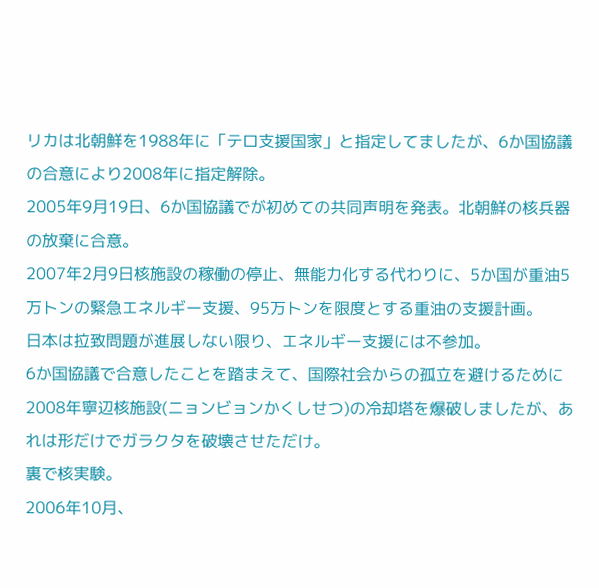リカは北朝鮮を1988年に「テロ支援国家」と指定してましたが、6か国協議の合意により2008年に指定解除。
2005年9月19日、6か国協議でが初めての共同声明を発表。北朝鮮の核兵器の放棄に合意。
2007年2月9日核施設の稼働の停止、無能力化する代わりに、5か国が重油5万トンの緊急エネルギー支援、95万トンを限度とする重油の支援計画。
日本は拉致問題が進展しない限り、エネルギー支援には不参加。
6か国協議で合意したことを踏まえて、国際社会からの孤立を避けるために2008年寧辺核施設(ニョンビョンかくしせつ)の冷却塔を爆破しましたが、あれは形だけでガラクタを破壊させただけ。
裏で核実験。
2006年10月、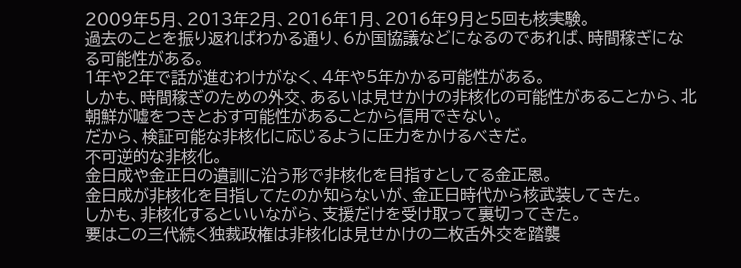2009年5月、2013年2月、2016年1月、2016年9月と5回も核実験。
過去のことを振り返ればわかる通り、6か国協議などになるのであれば、時間稼ぎになる可能性がある。
1年や2年で話が進むわけがなく、4年や5年かかる可能性がある。
しかも、時間稼ぎのための外交、あるいは見せかけの非核化の可能性があることから、北朝鮮が嘘をつきとおす可能性があることから信用できない。
だから、検証可能な非核化に応じるように圧力をかけるべきだ。
不可逆的な非核化。
金日成や金正日の遺訓に沿う形で非核化を目指すとしてる金正恩。
金日成が非核化を目指してたのか知らないが、金正日時代から核武装してきた。
しかも、非核化するといいながら、支援だけを受け取って裏切ってきた。
要はこの三代続く独裁政権は非核化は見せかけの二枚舌外交を踏襲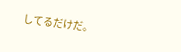してるだけだ。